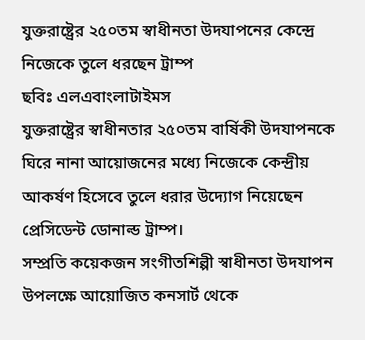যুক্তরাষ্ট্রের ২৫০তম স্বাধীনতা উদযাপনের কেন্দ্রে নিজেকে তুলে ধরছেন ট্রাম্প
ছবিঃ এলএবাংলাটাইমস
যুক্তরাষ্ট্রের স্বাধীনতার ২৫০তম বার্ষিকী উদযাপনকে ঘিরে নানা আয়োজনের মধ্যে নিজেকে কেন্দ্রীয় আকর্ষণ হিসেবে তুলে ধরার উদ্যোগ নিয়েছেন প্রেসিডেন্ট ডোনাল্ড ট্রাম্প।
সম্প্রতি কয়েকজন সংগীতশিল্পী স্বাধীনতা উদযাপন উপলক্ষে আয়োজিত কনসার্ট থেকে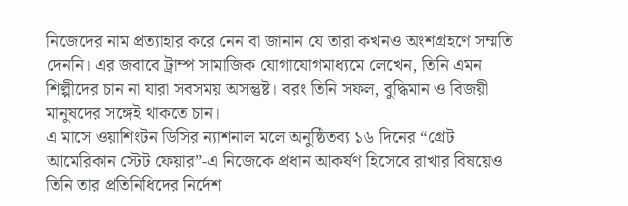নিজেদের নাম প্রত্যাহার করে নেন বা জানান যে তারা কখনও অংশগ্রহণে সম্মতি দেননি। এর জবাবে ট্রাম্প সামাজিক যোগাযোগমাধ্যমে লেখেন, তিনি এমন শিল্পীদের চান না যারা সবসময় অসন্তুষ্ট। বরং তিনি সফল, বুদ্ধিমান ও বিজয়ী মানুষদের সঙ্গেই থাকতে চান।
এ মাসে ওয়াশিংটন ডিসির ন্যাশনাল মলে অনুষ্ঠিতব্য ১৬ দিনের “গ্রেট আমেরিকান স্টেট ফেয়ার”-এ নিজেকে প্রধান আকর্ষণ হিসেবে রাখার বিষয়েও তিনি তার প্রতিনিধিদের নির্দেশ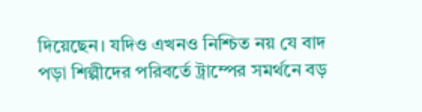দিয়েছেন। যদিও এখনও নিশ্চিত নয় যে বাদ পড়া শিল্পীদের পরিবর্তে ট্রাম্পের সমর্থনে বড়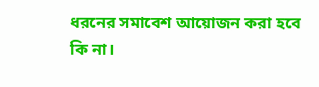ধরনের সমাবেশ আয়োজন করা হবে কি না।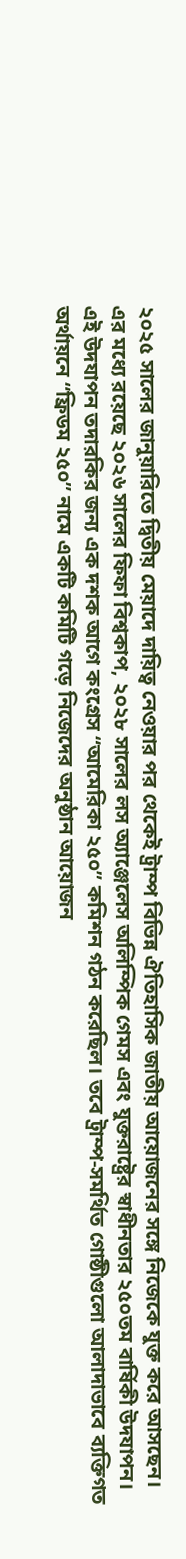২০২৫ সালের জানুয়ারিতে দ্বিতীয় মেয়াদে দায়িত্ব নেওয়ার পর থেকেই ট্রাম্প বিভিন্ন ঐতিহাসিক জাতীয় আয়োজনের সঙ্গে নিজেকে যুক্ত করে আসছেন। এর মধ্যে রয়েছে ২০২৬ সালের ফিফা বিশ্বকাপ, ২০২৮ সালের লস অ্যাঞ্জেলেস অলিম্পিক গেমস এবং যুক্তরাষ্ট্রের স্বাধীনতার ২৫০তম বার্ষিকী উদযাপন।
এই উদযাপন তদারকির জন্য এক দশক আগে কংগ্রেস “আমেরিকা ২৫০” কমিশন গঠন করেছিল। তবে ট্রাম্প-সমর্থিত গোষ্ঠীগুলো আলাদাভাবে ব্যক্তিগত অর্থায়নে “ফ্রিডম ২৫০” নামে একটি কমিটি গড়ে নিজেদের অনুষ্ঠান আয়োজন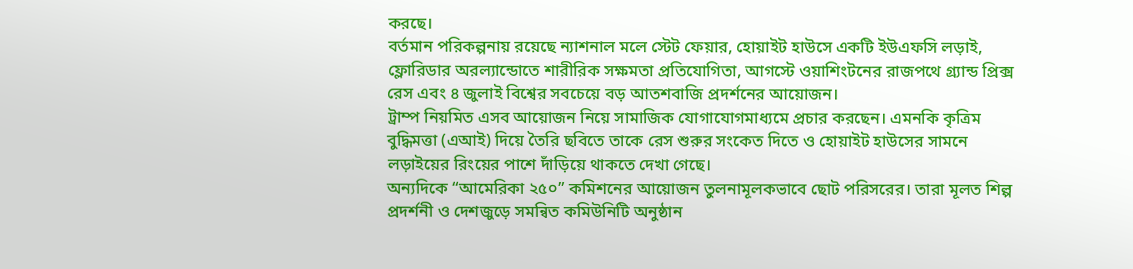করছে।
বর্তমান পরিকল্পনায় রয়েছে ন্যাশনাল মলে স্টেট ফেয়ার, হোয়াইট হাউসে একটি ইউএফসি লড়াই, ফ্লোরিডার অরল্যান্ডোতে শারীরিক সক্ষমতা প্রতিযোগিতা, আগস্টে ওয়াশিংটনের রাজপথে গ্র্যান্ড প্রিক্স রেস এবং ৪ জুলাই বিশ্বের সবচেয়ে বড় আতশবাজি প্রদর্শনের আয়োজন।
ট্রাম্প নিয়মিত এসব আয়োজন নিয়ে সামাজিক যোগাযোগমাধ্যমে প্রচার করছেন। এমনকি কৃত্রিম বুদ্ধিমত্তা (এআই) দিয়ে তৈরি ছবিতে তাকে রেস শুরুর সংকেত দিতে ও হোয়াইট হাউসের সামনে লড়াইয়ের রিংয়ের পাশে দাঁড়িয়ে থাকতে দেখা গেছে।
অন্যদিকে “আমেরিকা ২৫০” কমিশনের আয়োজন তুলনামূলকভাবে ছোট পরিসরের। তারা মূলত শিল্প প্রদর্শনী ও দেশজুড়ে সমন্বিত কমিউনিটি অনুষ্ঠান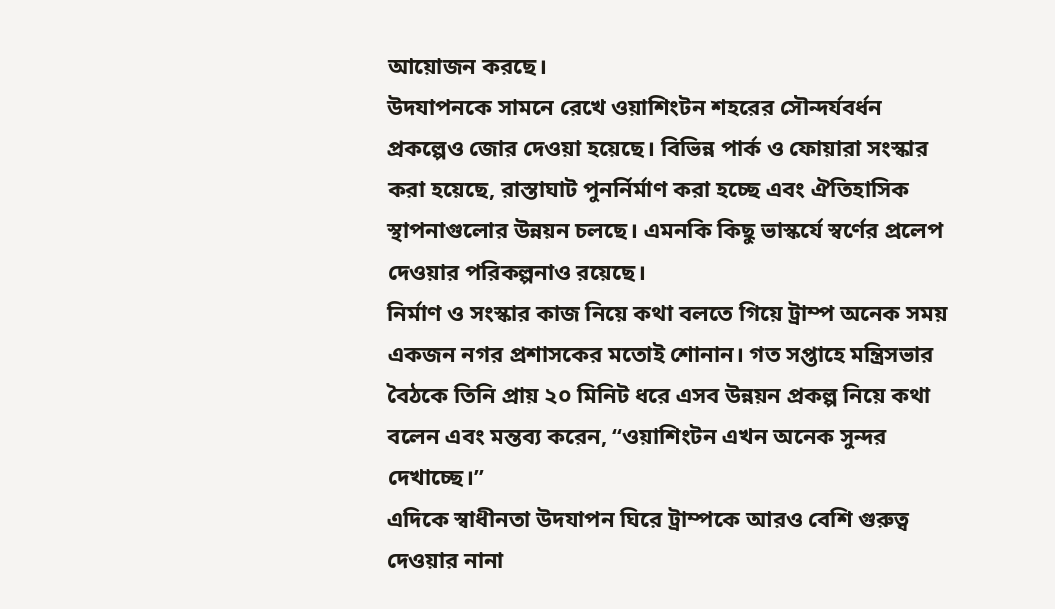আয়োজন করছে।
উদযাপনকে সামনে রেখে ওয়াশিংটন শহরের সৌন্দর্যবর্ধন প্রকল্পেও জোর দেওয়া হয়েছে। বিভিন্ন পার্ক ও ফোয়ারা সংস্কার করা হয়েছে, রাস্তাঘাট পুনর্নির্মাণ করা হচ্ছে এবং ঐতিহাসিক স্থাপনাগুলোর উন্নয়ন চলছে। এমনকি কিছু ভাস্কর্যে স্বর্ণের প্রলেপ দেওয়ার পরিকল্পনাও রয়েছে।
নির্মাণ ও সংস্কার কাজ নিয়ে কথা বলতে গিয়ে ট্রাম্প অনেক সময় একজন নগর প্রশাসকের মতোই শোনান। গত সপ্তাহে মন্ত্রিসভার বৈঠকে তিনি প্রায় ২০ মিনিট ধরে এসব উন্নয়ন প্রকল্প নিয়ে কথা বলেন এবং মন্তব্য করেন, “ওয়াশিংটন এখন অনেক সুন্দর দেখাচ্ছে।”
এদিকে স্বাধীনতা উদযাপন ঘিরে ট্রাম্পকে আরও বেশি গুরুত্ব দেওয়ার নানা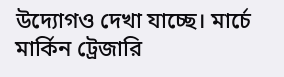উদ্যোগও দেখা যাচ্ছে। মার্চে মার্কিন ট্রেজারি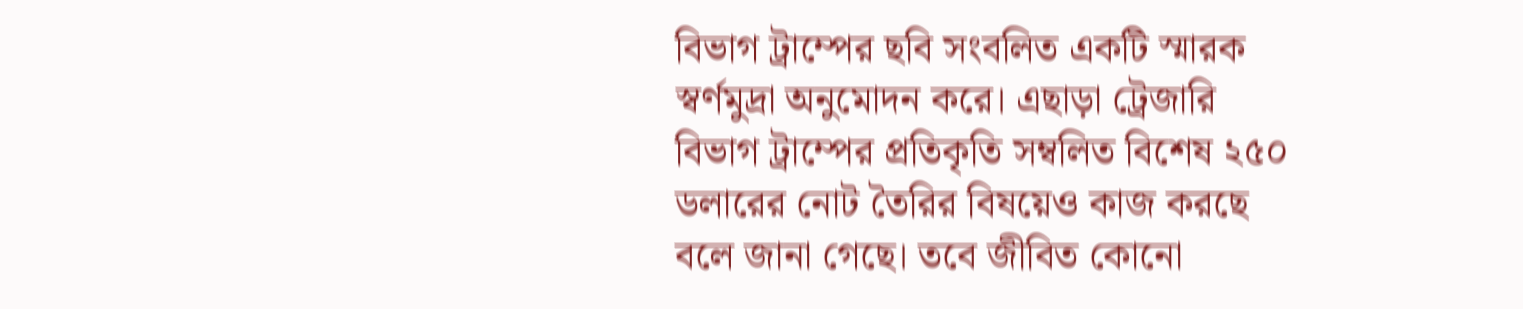বিভাগ ট্রাম্পের ছবি সংবলিত একটি স্মারক স্বর্ণমুদ্রা অনুমোদন করে। এছাড়া ট্রেজারি বিভাগ ট্রাম্পের প্রতিকৃতি সম্বলিত বিশেষ ২৫০ ডলারের নোট তৈরির বিষয়েও কাজ করছে বলে জানা গেছে। তবে জীবিত কোনো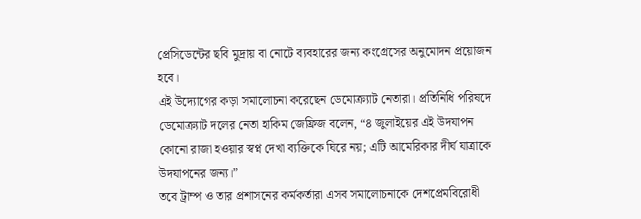প্রেসিডেন্টের ছবি মুদ্রায় বা নোটে ব্যবহারের জন্য কংগ্রেসের অনুমোদন প্রয়োজন হবে।
এই উদ্যোগের কড়া সমালোচনা করেছেন ডেমোক্র্যাট নেতারা। প্রতিনিধি পরিষদে ডেমোক্র্যাট দলের নেতা হাকিম জেফ্রিজ বলেন, “৪ জুলাইয়ের এই উদযাপন কোনো রাজা হওয়ার স্বপ্ন দেখা ব্যক্তিকে ঘিরে নয়; এটি আমেরিকার দীর্ঘ যাত্রাকে উদযাপনের জন্য।”
তবে ট্রাম্প ও তার প্রশাসনের কর্মকর্তারা এসব সমালোচনাকে দেশপ্রেমবিরোধী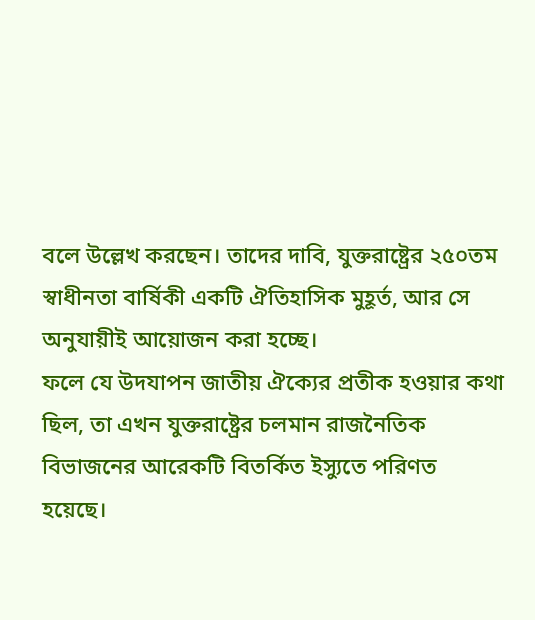বলে উল্লেখ করছেন। তাদের দাবি, যুক্তরাষ্ট্রের ২৫০তম স্বাধীনতা বার্ষিকী একটি ঐতিহাসিক মুহূর্ত, আর সে অনুযায়ীই আয়োজন করা হচ্ছে।
ফলে যে উদযাপন জাতীয় ঐক্যের প্রতীক হওয়ার কথা ছিল, তা এখন যুক্তরাষ্ট্রের চলমান রাজনৈতিক বিভাজনের আরেকটি বিতর্কিত ইস্যুতে পরিণত হয়েছে।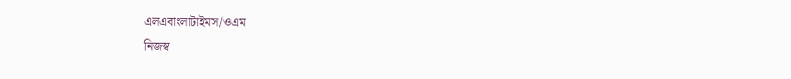এলএবাংলাটাইমস/ওএম
নিজস্ব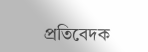প্রতিবেদক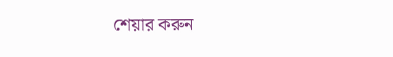শেয়ার করুন